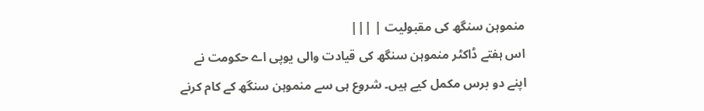منموہن سنگھ کی مقبولیت | |||
اس ہفتے ڈاکٹر منموہن سنگھ کی قیادت والی یوپی اے حکومت نے اپنے دو برس مکمل کیے ہیں۔ شروع ہی سے منموہن سنگھ کے کام کرنے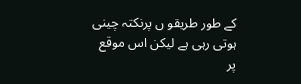کے طور طریقو ں پرنکتہ چینی ہوتی رہی ہے لیکن اس موقع پر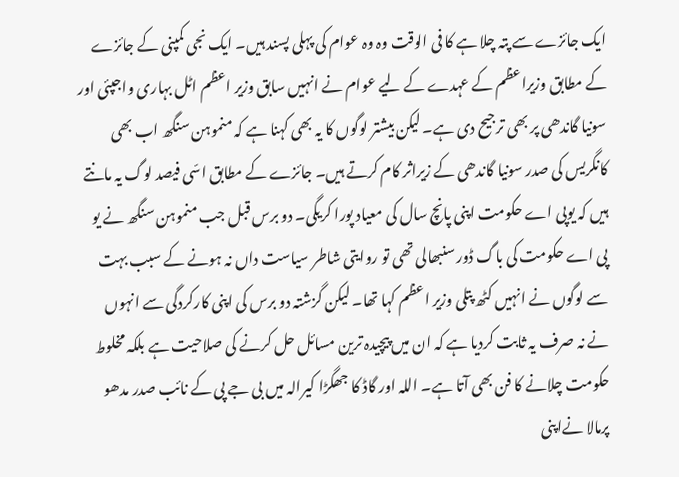ایک جائزے سے پتہ چلا ہے کا فی الوقت وہ وہ عوام کی پہلی پسند ہیں۔ ایک نجی کمپنی کے جائزے کے مطابق وزیراعظم کے عہدے کے لیے عوام نے انہیں سابق وزیر اعظم اٹل بہاری واجپئی اور سونیا گاندھی پر بھی ترجیح دی ہے۔ لیکن بیشتر لوگوں کا یہ بھی کہنا ہے کہ منموہن سنگھ اب بھی کانگریس کی صدر سونیا گاندھی کے زیراثر کام کرتے ہیں۔ جائزے کے مطابق اسّی فیصد لوگ یہ مانتے ہیں کہ یوپی اے حکومت اپنی پانچ سال کی معیاد پورا کریگی۔ دو برس قبل جب منموہن سنگھ نے یو پی اے حکومت کی باگ ڈور سنبھالی تھی تو روایتی شاطر سیاست داں نہ ہونے کے سبب بہت سے لوگوں نے انہیں کٹھ پتلی وزیر اعظم کہا تھا۔ لیکن گزشتہ دو برس کی اپنی کارکردگی سے انہوں نے نہ صرف یہ ثابت کردیا ہے کہ ان میں پیچیدہ ترین مسائل حل کرنے کی صلاحیت ہے بلکہ مخلوط حکومت چلانے کا فن بھی آتا ہے۔ اللہ اور گاڈ کا جھگڑا کیرالہ میں بی جے پی کے نائب صدر مدھو پرمالا نےاپنی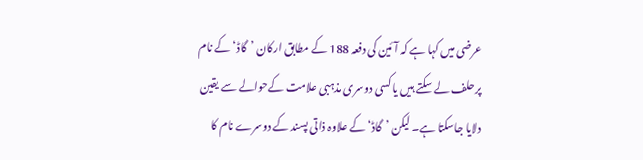عرضی میں کہا ہے کہ آئین کی دفعہ 188 کے مطابق ارکان ’گاڈ‘ کے نام پرحلف لے سکتے ہیں یا کسی دوسری مذہبی علامت کےحوالے سے یقین دلایا جاسکتا ہے۔ لیکن ’گاڈ‘ کے علاوہ ذاتی پسند کے دوسرے نام کا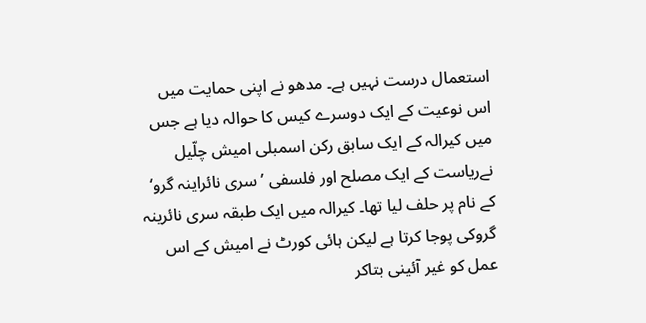استعمال درست نہیں ہے۔ مدھو نے اپنی حمایت میں اس نوعیت کے ایک دوسرے کیس کا حوالہ دیا ہے جس میں کیرالہ کے ایک سابق رکن اسمبلی امیش چلّیل نےریاست کے ایک مصلح اور فلسفی ’سری نائراینہ گرو‘ کے نام پر حلف لیا تھا۔ کیرالہ میں ایک طبقہ سری نائرینہ گروکی پوجا کرتا ہے لیکن ہائی کورٹ نے امیش کے اس عمل کو غیر آئینی بتاکر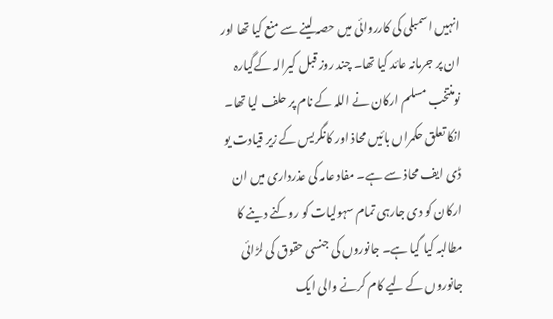انہیں اسمبلی کی کارروائی میں حصہ لینے سے منع کیا تھا اور ان پر جرمانہ عائد کیا تھا۔ چند روز قبل کیرالہ کےگیارہ نومنتخب مسلم ارکان نے اللہ کے نام پر حلف لیا تھا۔ انکا تعلق حکمراں بائیں محاذ اور کانگریس کے زیر قیادت یو ڈی ایف محاذ سے ہے۔ مفاد عامہ کی عذرداری میں ان ارکان کو دی جارہی تمام سہولیات کو روکنے دینے کا مطالبہ کیا گیا ہے۔ جانوروں کی جنسی حقوق کی لڑائی جانوروں کے لیے کام کرنے والی ایک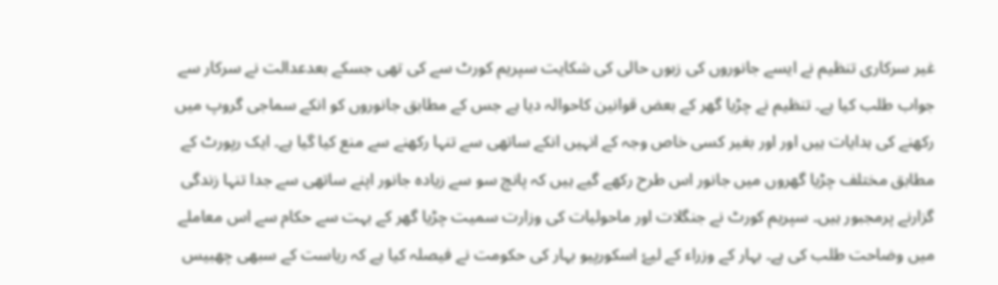غیر سرکاری تنظیم نے ایسے جانوروں کی زبوں حالی کی شکایت سپریم کورٹ سے کی تھی جسکے بعدعدالت نے سرکار سے جواب طلب کیا ہے۔ تنظیم نے چڑیا گھر کے بعض قوانین کاحوالہ دیا ہے جس کے مطابق جانوروں کو انکے سماجی گروپ میں رکھنے کی ہدایات ہیں اور اور بغیر کسی خاص وجہ کے انہیں انکے ساتھی سے تنہا رکھنے سے منع کیا گيا ہے۔ ایک رپورٹ کے مطابق مختلف چڑیا گھروں میں جانور اس طرح رکھے گیے ہیں کہ پانچ سو سے زیادہ جانور اپنے ساتھی سے جدا تنہا زندگی گزارنے پرمجبور ہیں۔ سپریم کورٹ نے جنگلات اور ماحولیات کی وزارت سمیت چڑیا گھر کے بہت سے حکام سے اس معاملے میں وضاحت طلب کی ہے۔ بہار کے وزراء کے لیۓ اسکورپیو بہار کی حکومت نے فیصلہ کیا ہے کہ ریاست کے سبھی چھبیس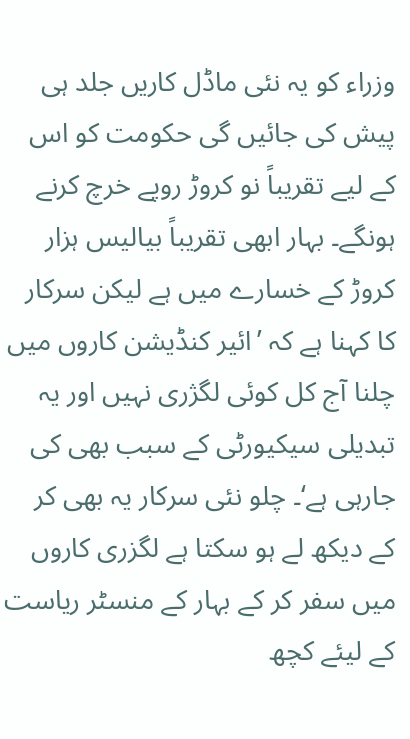وزراء کو یہ نئی ماڈل کاریں جلد ہی پیش کی جائیں گی حکومت کو اس کے لیے تقریباً نو کروڑ روپے خرچ کرنے ہونگے۔ بہار ابھی تقریباً بیالیس ہزار کروڑ کے خسارے میں ہے لیکن سرکار کا کہنا ہے کہ ’ائیر کنڈیشن کاروں میں چلنا آج کل کوئی لگژری نہیں اور یہ تبدیلی سیکیورٹی کے سبب بھی کی جارہی ہے‘۔ چلو نئی سرکار یہ بھی کر کے دیکھ لے ہو سکتا ہے لگزری کاروں میں سفر کر کے بہار کے منسٹر ریاست کے لیئے کچھ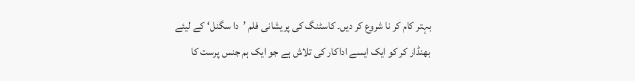بہتر کام کر نا شروع کر دیں۔ کاسٹنگ کی پریشانی فلم ’دا سگنل‘ کے لیئے بھنڈار کر کو ایک ایسے اداکار کی تلاش ہے جو ایک ہم جنس پرست کا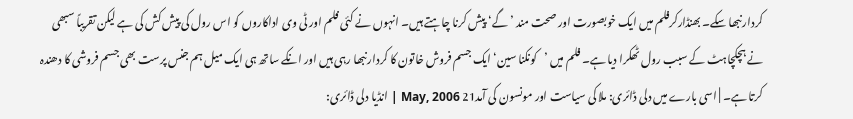کردار نبھا سکے۔ بھنڈارکرفلم میں ایک خوبصورت اور صحت مند ’گے‘ پیش کرنا چاہتے ہیں۔ انہوں نے کئی فلم اور ٹی وی اداکاروں کو اس رول کی پیش کش کی ہے لیکن تقریباً سبھی نے ہچکچاہٹ کے سبب رول ٹھکرا دیا ہے۔ فلم میں ’کونکنا سین‘ ایک جسم فروش خاتون کا کردار نبھا رہی ہیں اور انکے ساتھ ہی ایک میل ہم جنس پرست بھی جسم فروشی کا دھندہ کرتا ہے۔ | اسی بارے میں دلی ڈائری: ملا کی سیاست اور مونسون کی آمد21 May, 2006 | انڈیا دلی ڈائری: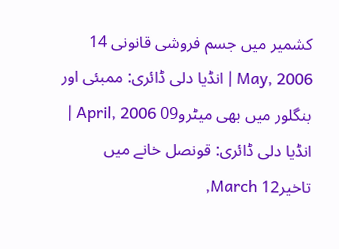کشمیر میں جسم فروشی قانونی 14 May, 2006 | انڈیا دلی ڈائری: ممبئی اور بنگلور میں بھی میٹرو09 April, 2006 | انڈیا دلی ڈائری: قونصل خانے میں تاخیر12 March,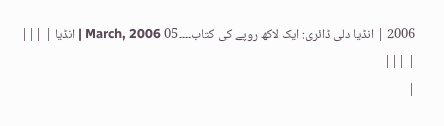2006 | انڈیا دلی ڈائری: ایک لاکھ روپے کی کتاب۔۔۔۔05 March, 2006 | انڈیا | |||
| |||
|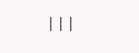|||